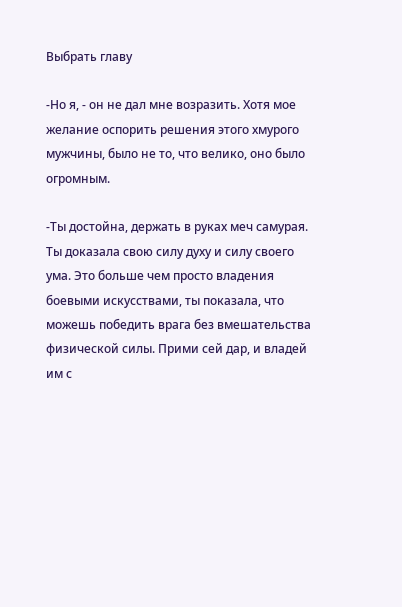Выбрать главу

-Но я, - он не дал мне возразить. Хотя мое желание оспорить решения этого хмурого мужчины, было не то, что велико, оно было огромным.

-Ты достойна, держать в руках меч самурая. Ты доказала свою силу духу и силу своего ума. Это больше чем просто владения боевыми искусствами, ты показала, что можешь победить врага без вмешательства физической силы. Прими сей дар, и владей им с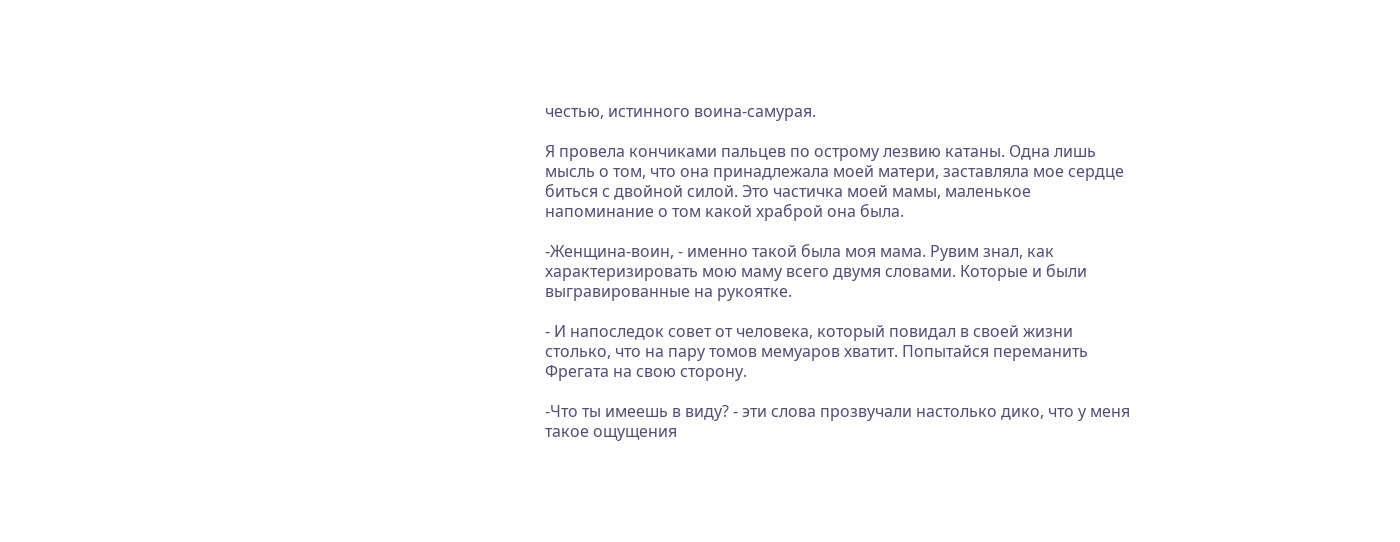честью, истинного воина-самурая.

Я провела кончиками пальцев по острому лезвию катаны. Одна лишь мысль о том, что она принадлежала моей матери, заставляла мое сердце биться с двойной силой. Это частичка моей мамы, маленькое напоминание о том какой храброй она была.

-Женщина-воин, - именно такой была моя мама. Рувим знал, как характеризировать мою маму всего двумя словами. Которые и были выгравированные на рукоятке.

- И напоследок совет от человека, который повидал в своей жизни столько, что на пару томов мемуаров хватит. Попытайся переманить Фрегата на свою сторону.

-Что ты имеешь в виду? - эти слова прозвучали настолько дико, что у меня такое ощущения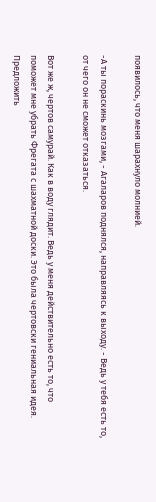появилось, что меня шарахнуло молнией.

-А ты пораскинь мозгами, - Агаларов поднялся, направляясь к выходу. - Ведь у тебя есть то, от чего он не сможет отказаться.

Вот же ж, чертов самурай. Как в воду глядит. Ведь у меня действительно есть то, что поможет мне убрать Фрегата с шахматной доски. Это была чертовски гениальная идея. Предложить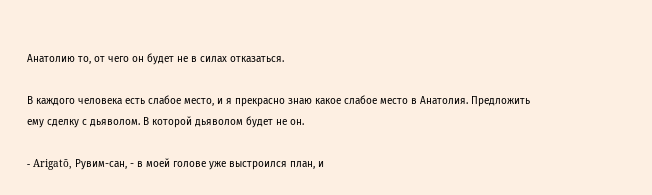Анатолию то, от чего он будет не в силах отказаться.

В каждого человека есть слабое место, и я прекрасно знаю какое слабое место в Анатолия. Предложить ему сделку с дьяволом. В которой дьяволом будет не он.

- Arigatō, Рувим-сан, - в моей голове уже выстроился план, и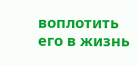воплотить его в жизнь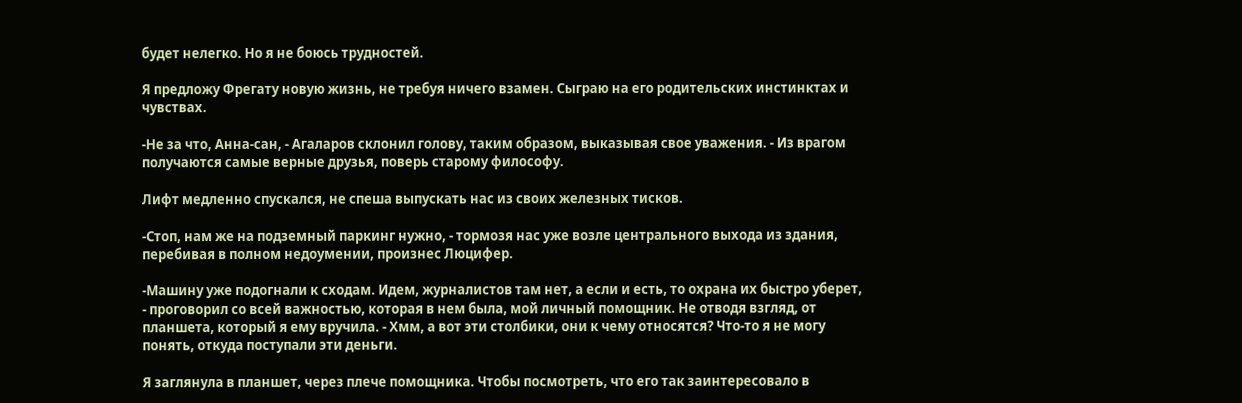будет нелегко. Но я не боюсь трудностей.

Я предложу Фрегату новую жизнь, не требуя ничего взамен. Сыграю на его родительских инстинктах и чувствах.

-Не за что, Анна-сан, - Агаларов склонил голову, таким образом, выказывая свое уважения. - Из врагом получаются самые верные друзья, поверь старому философу.

Лифт медленно спускался, не спеша выпускать нас из своих железных тисков.

-Стоп, нам же на подземный паркинг нужно, - тормозя нас уже возле центрального выхода из здания, перебивая в полном недоумении, произнес Люцифер.

-Машину уже подогнали к сходам. Идем, журналистов там нет, а если и есть, то охрана их быстро уберет, - проговорил со всей важностью, которая в нем была, мой личный помощник. Не отводя взгляд, от планшета, который я ему вручила. - Хмм, а вот эти столбики, они к чему относятся? Что-то я не могу понять, откуда поступали эти деньги.

Я заглянула в планшет, через плече помощника. Чтобы посмотреть, что его так заинтересовало в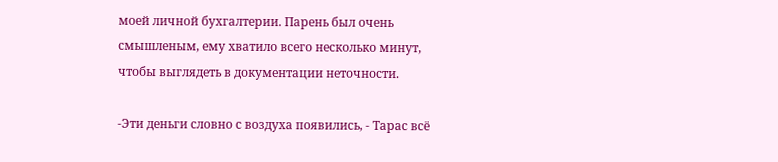моей личной бухгалтерии. Парень был очень смышленым, ему хватило всего несколько минут, чтобы выглядеть в документации неточности.

-Эти деньги словно с воздуха появились, - Тарас всё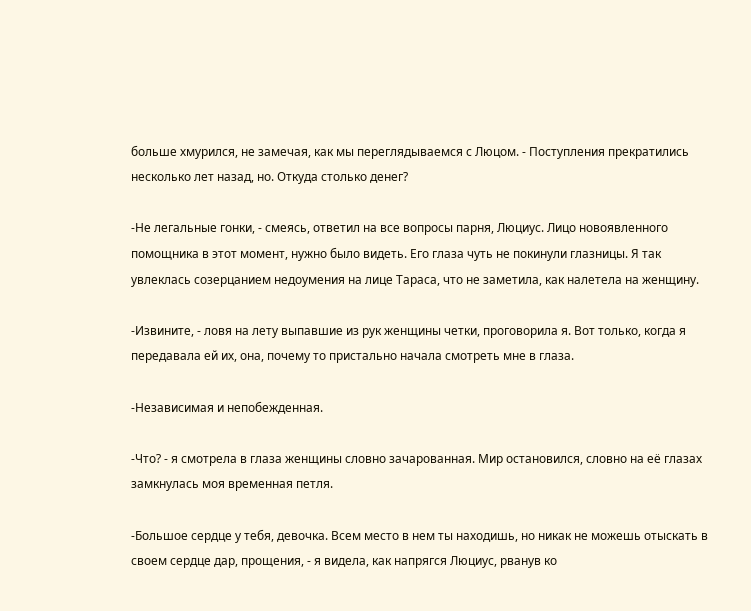больше хмурился, не замечая, как мы переглядываемся с Люцом. - Поступления прекратились несколько лет назад, но. Откуда столько денег?

-Не легальные гонки, - смеясь, ответил на все вопросы парня, Люциус. Лицо новоявленного помощника в этот момент, нужно было видеть. Его глаза чуть не покинули глазницы. Я так увлеклась созерцанием недоумения на лице Тараса, что не заметила, как налетела на женщину.

-Извините, - ловя на лету выпавшие из рук женщины четки, проговорила я. Вот только, когда я передавала ей их, она, почему то пристально начала смотреть мне в глаза.

-Независимая и непобежденная.

-Что? - я смотрела в глаза женщины словно зачарованная. Мир остановился, словно на её глазах замкнулась моя временная петля.

-Большое сердце у тебя, девочка. Всем место в нем ты находишь, но никак не можешь отыскать в своем сердце дар, прощения, - я видела, как напрягся Люциус, рванув ко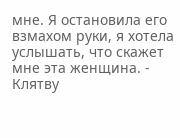мне. Я остановила его взмахом руки, я хотела услышать, что скажет мне эта женщина. - Клятву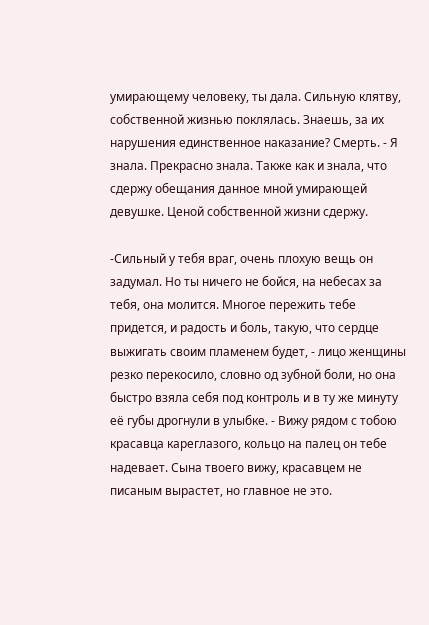умирающему человеку, ты дала. Сильную клятву, собственной жизнью поклялась. Знаешь, за их нарушения единственное наказание? Смерть. - Я знала. Прекрасно знала. Также как и знала, что сдержу обещания данное мной умирающей девушке. Ценой собственной жизни сдержу.

-Сильный у тебя враг, очень плохую вещь он задумал. Но ты ничего не бойся, на небесах за тебя, она молится. Многое пережить тебе придется, и радость и боль, такую, что сердце выжигать своим пламенем будет, - лицо женщины резко перекосило, словно од зубной боли, но она быстро взяла себя под контроль и в ту же минуту её губы дрогнули в улыбке. - Вижу рядом с тобою красавца кареглазого, кольцо на палец он тебе надевает. Сына твоего вижу, красавцем не писаным вырастет, но главное не это.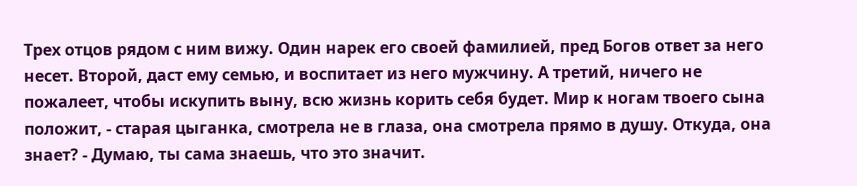Трех отцов рядом с ним вижу. Один нарек его своей фамилией, пред Богов ответ за него несет. Второй, даст ему семью, и воспитает из него мужчину. А третий, ничего не пожалеет, чтобы искупить выну, всю жизнь корить себя будет. Мир к ногам твоего сына положит, - старая цыганка, смотрела не в глаза, она смотрела прямо в душу. Откуда, она знает? - Думаю, ты сама знаешь, что это значит.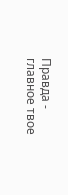Правда - главное твое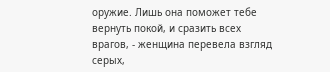оружие. Лишь она поможет тебе вернуть покой, и сразить всех врагов, - женщина перевела взгляд серых,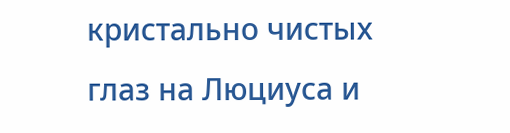кристально чистых глаз на Люциуса и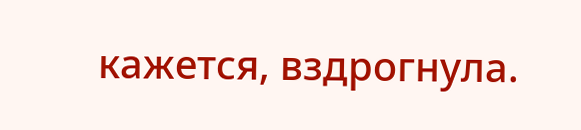кажется, вздрогнула.